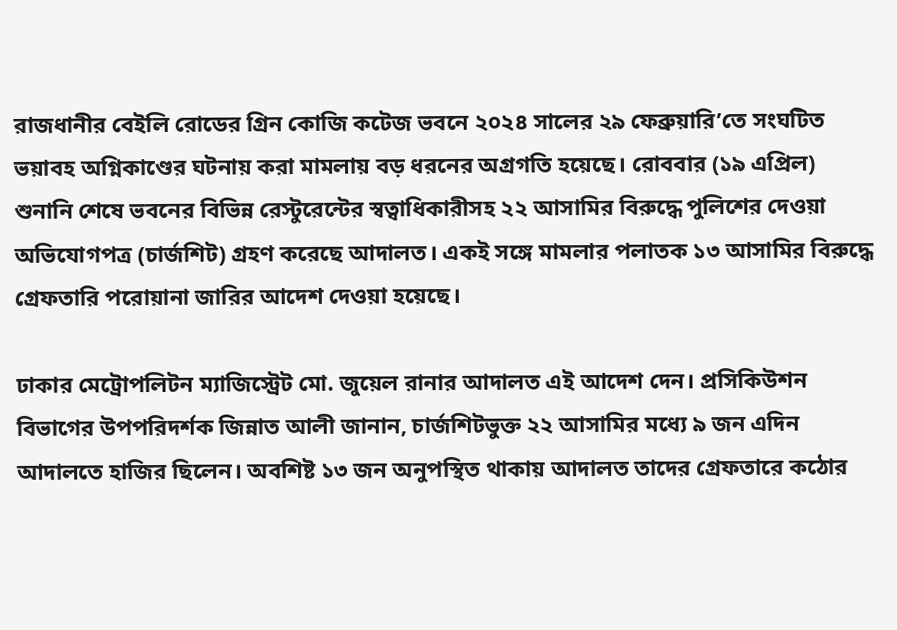রাজধানীর বেইলি রোডের গ্রিন কোজি কটেজ ভবনে ২০২৪ সালের ২৯ ফেব্রুয়ারি’তে সংঘটিত ভয়াবহ অগ্নিকাণ্ডের ঘটনায় করা মামলায় বড় ধরনের অগ্রগতি হয়েছে। রোববার (১৯ এপ্রিল) শুনানি শেষে ভবনের বিভিন্ন রেস্টুরেন্টের স্বত্বাধিকারীসহ ২২ আসামির বিরুদ্ধে পুলিশের দেওয়া অভিযোগপত্র (চার্জশিট) গ্রহণ করেছে আদালত। একই সঙ্গে মামলার পলাতক ১৩ আসামির বিরুদ্ধে গ্রেফতারি পরোয়ানা জারির আদেশ দেওয়া হয়েছে।

ঢাকার মেট্রোপলিটন ম্যাজিস্ট্রেট মো. জুয়েল রানার আদালত এই আদেশ দেন। প্রসিকিউশন বিভাগের উপপরিদর্শক জিন্নাত আলী জানান, চার্জশিটভুক্ত ২২ আসামির মধ্যে ৯ জন এদিন আদালতে হাজির ছিলেন। অবশিষ্ট ১৩ জন অনুপস্থিত থাকায় আদালত তাদের গ্রেফতারে কঠোর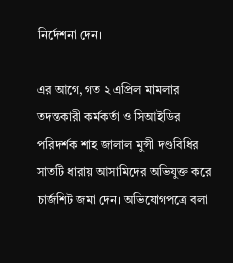নির্দেশনা দেন।

এর আগে, গত ২ এপ্রিল মামলার তদন্তকারী কর্মকর্তা ও সিআইডির পরিদর্শক শাহ জালাল মুন্সী দণ্ডবিধির সাতটি ধারায় আসামিদের অভিযুক্ত করে চার্জশিট জমা দেন। অভিযোগপত্রে বলা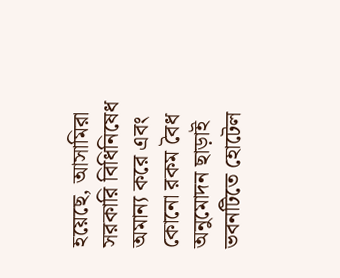হয়েছে, আসামিরা সরকারি বিধিনিষেধ অমান্য করে এবং কোনো রকম বৈধ অনুমোদন ছাড়াই ভবনটিতে হোটেল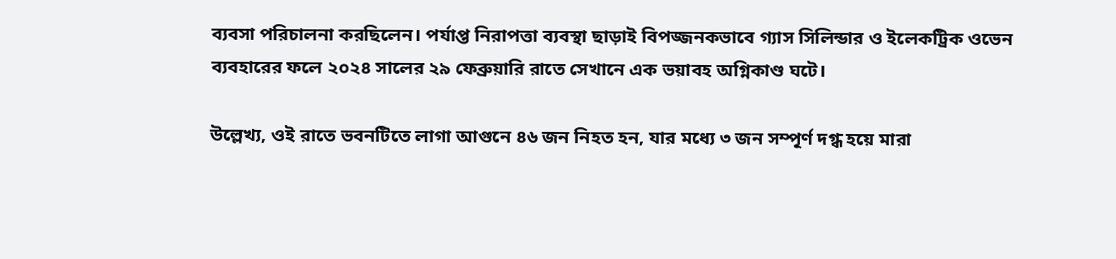ব্যবসা পরিচালনা করছিলেন। পর্যাপ্ত নিরাপত্তা ব্যবস্থা ছাড়াই বিপজ্জনকভাবে গ্যাস সিলিন্ডার ও ইলেকট্রিক ওভেন ব্যবহারের ফলে ২০২৪ সালের ২৯ ফেব্রুয়ারি রাতে সেখানে এক ভয়াবহ অগ্নিকাণ্ড ঘটে।

উল্লেখ্য, ওই রাতে ভবনটিতে লাগা আগুনে ৪৬ জন নিহত হন, যার মধ্যে ৩ জন সম্পূর্ণ দগ্ধ হয়ে মারা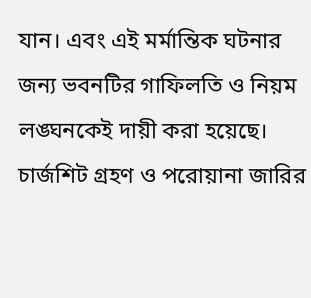যান। এবং এই মর্মান্তিক ঘটনার জন্য ভবনটির গাফিলতি ও নিয়ম লঙ্ঘনকেই দায়ী করা হয়েছে। চার্জশিট গ্রহণ ও পরোয়ানা জারির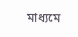মাধ্যমে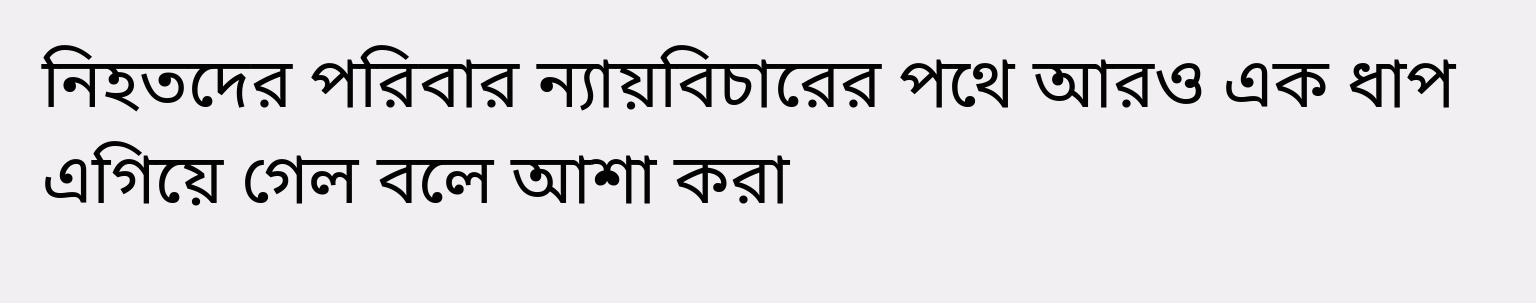নিহতদের পরিবার ন্যায়বিচারের পথে আরও এক ধাপ এগিয়ে গেল বলে আশা করা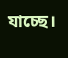যাচ্ছে।